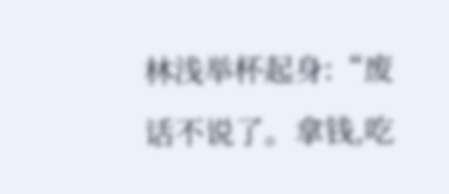林浅举杯起身:“废话不说了。拿钱,吃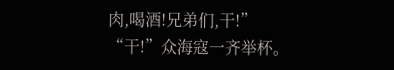肉,喝酒!兄弟们,干!”
“干!”众海寇一齐举杯。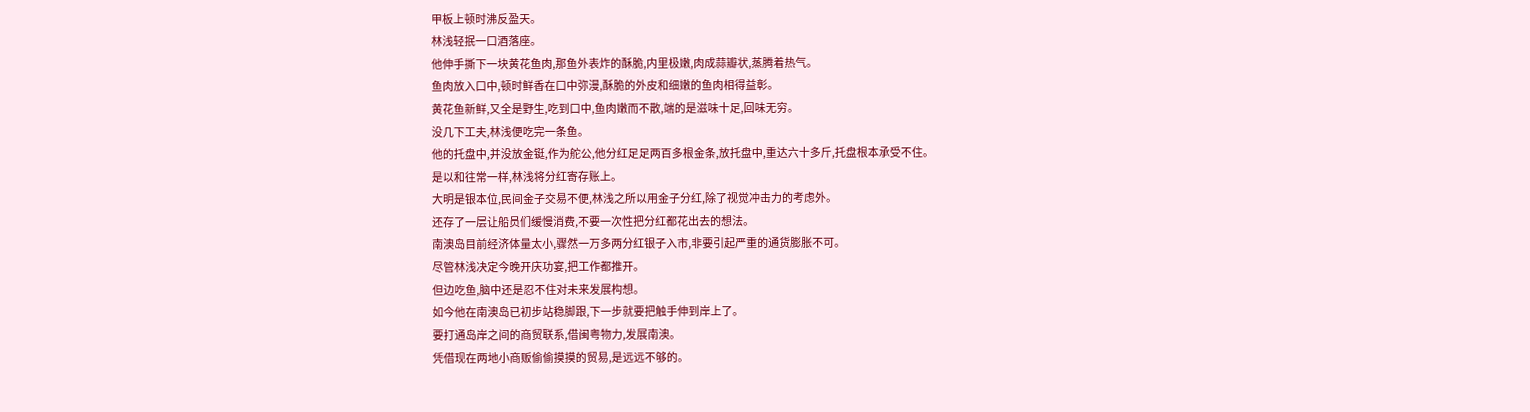甲板上顿时沸反盈天。
林浅轻抿一口酒落座。
他伸手撕下一块黄花鱼肉,那鱼外表炸的酥脆,内里极嫩,肉成蒜瓣状,蒸腾着热气。
鱼肉放入口中,顿时鲜香在口中弥漫,酥脆的外皮和细嫩的鱼肉相得益彰。
黄花鱼新鲜,又全是野生,吃到口中,鱼肉嫩而不散,端的是滋味十足,回味无穷。
没几下工夫,林浅便吃完一条鱼。
他的托盘中,并没放金铤,作为舵公,他分红足足两百多根金条,放托盘中,重达六十多斤,托盘根本承受不住。
是以和往常一样,林浅将分红寄存账上。
大明是银本位,民间金子交易不便,林浅之所以用金子分红,除了视觉冲击力的考虑外。
还存了一层让船员们缓慢消费,不要一次性把分红都花出去的想法。
南澳岛目前经济体量太小,骤然一万多两分红银子入市,非要引起严重的通货膨胀不可。
尽管林浅决定今晚开庆功宴,把工作都推开。
但边吃鱼,脑中还是忍不住对未来发展构想。
如今他在南澳岛已初步站稳脚跟,下一步就要把触手伸到岸上了。
要打通岛岸之间的商贸联系,借闽粤物力,发展南澳。
凭借现在两地小商贩偷偷摸摸的贸易,是远远不够的。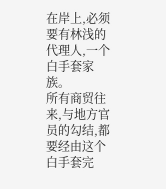在岸上,必须要有林浅的代理人,一个白手套家族。
所有商贸往来,与地方官员的勾结,都要经由这个白手套完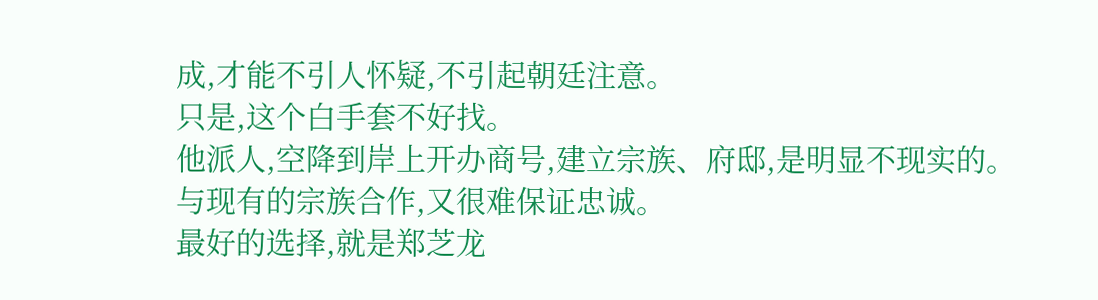成,才能不引人怀疑,不引起朝廷注意。
只是,这个白手套不好找。
他派人,空降到岸上开办商号,建立宗族、府邸,是明显不现实的。
与现有的宗族合作,又很难保证忠诚。
最好的选择,就是郑芝龙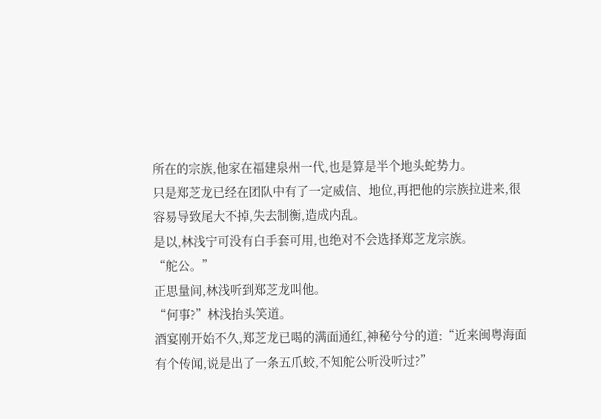所在的宗族,他家在福建泉州一代,也是算是半个地头蛇势力。
只是郑芝龙已经在团队中有了一定威信、地位,再把他的宗族拉进来,很容易导致尾大不掉,失去制衡,造成内乱。
是以,林浅宁可没有白手套可用,也绝对不会选择郑芝龙宗族。
“舵公。”
正思量间,林浅听到郑芝龙叫他。
“何事?”林浅抬头笑道。
酒宴刚开始不久,郑芝龙已喝的满面通红,神秘兮兮的道:“近来闽粤海面有个传闻,说是出了一条五爪蛟,不知舵公听没听过?”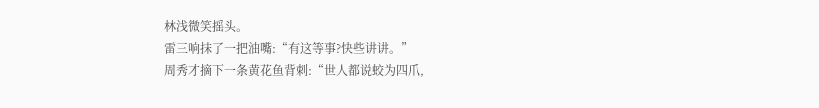林浅微笑摇头。
雷三响抹了一把油嘴:“有这等事?快些讲讲。”
周秀才摘下一条黄花鱼背刺:“世人都说蛟为四爪,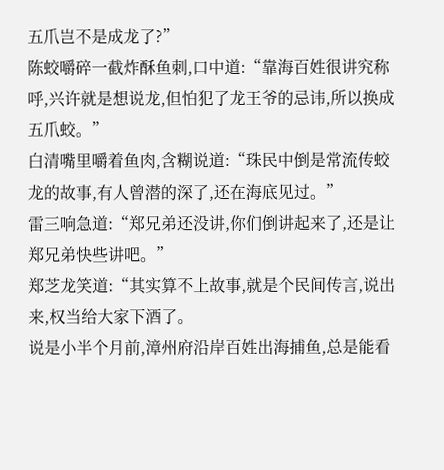五爪岂不是成龙了?”
陈蛟嚼碎一截炸酥鱼刺,口中道:“靠海百姓很讲究称呼,兴许就是想说龙,但怕犯了龙王爷的忌讳,所以换成五爪蛟。”
白清嘴里嚼着鱼肉,含糊说道:“珠民中倒是常流传蛟龙的故事,有人曾潜的深了,还在海底见过。”
雷三响急道:“郑兄弟还没讲,你们倒讲起来了,还是让郑兄弟快些讲吧。”
郑芝龙笑道:“其实算不上故事,就是个民间传言,说出来,权当给大家下酒了。
说是小半个月前,漳州府沿岸百姓出海捕鱼,总是能看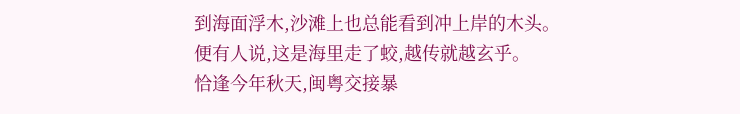到海面浮木,沙滩上也总能看到冲上岸的木头。
便有人说,这是海里走了蛟,越传就越玄乎。
恰逢今年秋天,闽粤交接暴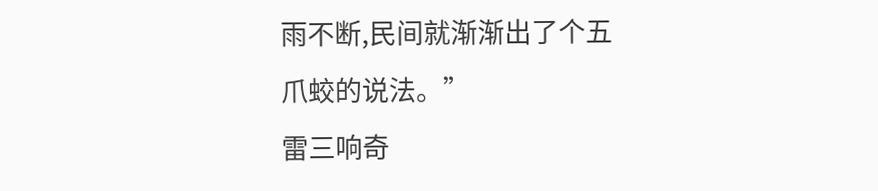雨不断,民间就渐渐出了个五爪蛟的说法。”
雷三响奇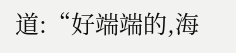道:“好端端的,海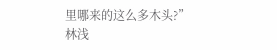里哪来的这么多木头?”
林浅